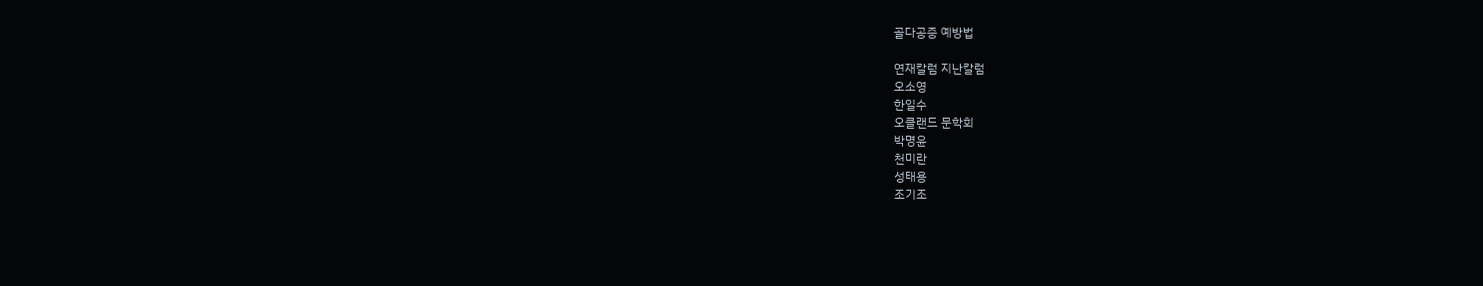골다공증 예방법

연재칼럼 지난칼럼
오소영
한일수
오클랜드 문학회
박명윤
천미란
성태용
조기조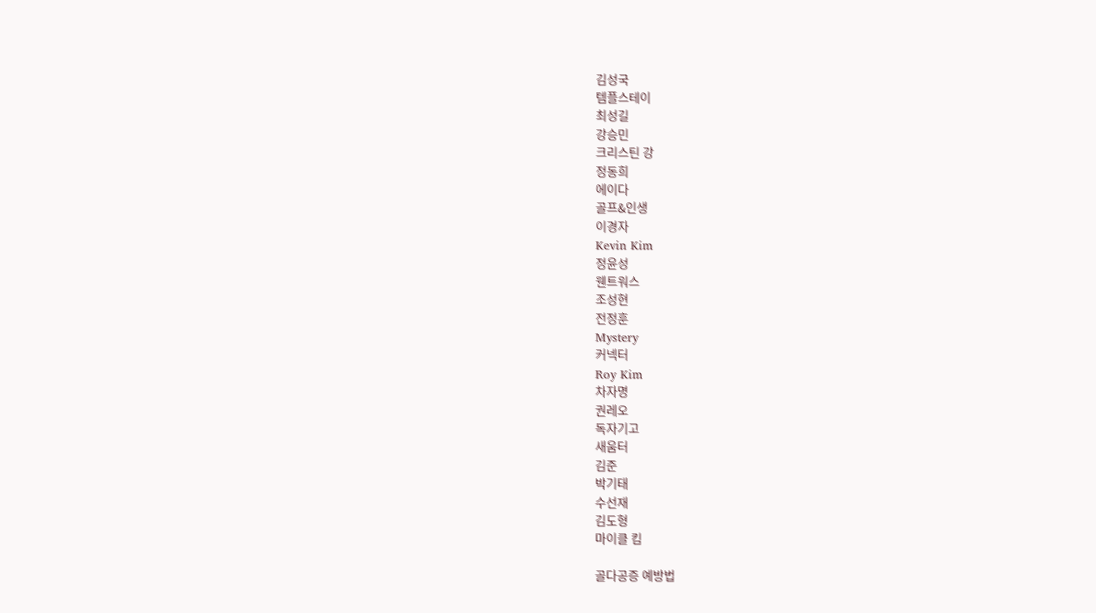김성국
템플스테이
최성길
강승민
크리스틴 강
정동희
에이다
골프&인생
이경자
Kevin Kim
정윤성
웬트워스
조성현
전정훈
Mystery
커넥터
Roy Kim
차자명
권레오
독자기고
새움터
김준
박기태
수선재
김도형
마이클 킴

골다공증 예방법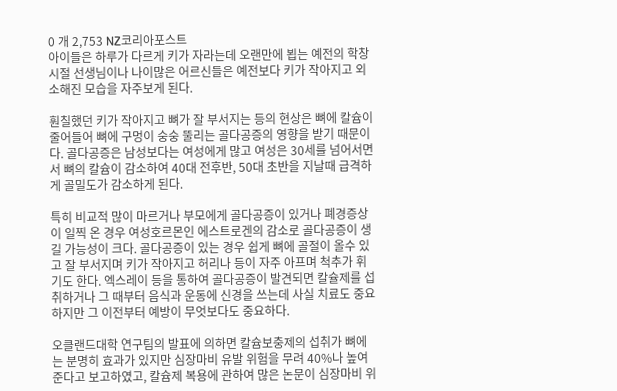0 개 2,753 NZ코리아포스트
아이들은 하루가 다르게 키가 자라는데 오랜만에 뵙는 예전의 학창시절 선생님이나 나이많은 어르신들은 예전보다 키가 작아지고 외소해진 모습을 자주보게 된다.

훤칠했던 키가 작아지고 뼈가 잘 부서지는 등의 현상은 뼈에 칼슘이 줄어들어 뼈에 구멍이 숭숭 뚤리는 골다공증의 영향을 받기 때문이다. 골다공증은 남성보다는 여성에게 많고 여성은 30세를 넘어서면서 뼈의 칼슘이 감소하여 40대 전후반, 50대 초반을 지날때 급격하게 골밀도가 감소하게 된다.

특히 비교적 많이 마르거나 부모에게 골다공증이 있거나 폐경증상이 일찍 온 경우 여성호르몬인 에스트로겐의 감소로 골다공증이 생길 가능성이 크다. 골다공증이 있는 경우 쉽게 뼈에 골절이 올수 있고 잘 부서지며 키가 작아지고 허리나 등이 자주 아프며 척추가 휘기도 한다. 엑스레이 등을 통하여 골다공증이 발견되면 칼슐제를 섭취하거나 그 때부터 음식과 운동에 신경을 쓰는데 사실 치료도 중요하지만 그 이전부터 예방이 무엇보다도 중요하다.

오클랜드대학 연구팀의 발표에 의하면 칼슘보충제의 섭취가 뼈에는 분명히 효과가 있지만 심장마비 유발 위험을 무려 40%나 높여준다고 보고하였고, 칼슘제 복용에 관하여 많은 논문이 심장마비 위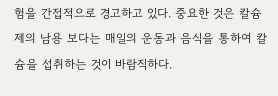험을 간접적으로 경고하고 있다. 중요한 것은 칼슘제의 남용 보다는 매일의 운동과 음식을 통하여 칼슘을 섭취하는 것이 바람직하다.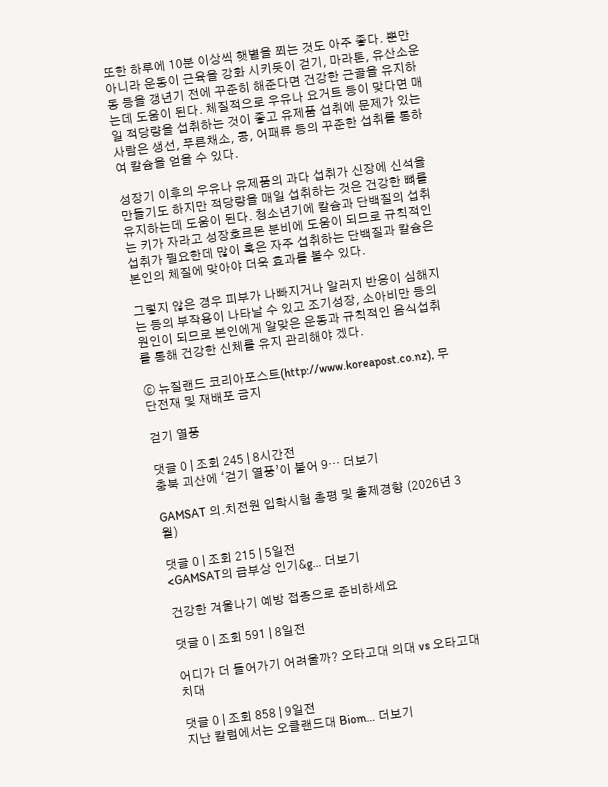또한 하루에 10분 이상씩 햇볕을 쬐는 것도 아주 좋다. 뿐만 아니라 운동이 근육을 강화 시키듯이 걷기, 마라톤, 유산소운동 등을 갱년기 전에 꾸준히 해준다면 건강한 근골을 유지하는데 도움이 된다. 체질적으로 우유나 요거트 등이 맞다면 매일 적당량을 섭취하는 것이 좋고 유제품 섭취에 문제가 있는 사람은 생선, 푸른채소, 콩, 어패류 등의 꾸준한 섭취를 통하여 칼슘을 얻을 수 있다.

성장기 이후의 우유나 유제품의 과다 섭취가 신장에 신석을 만들기도 하지만 적당량을 매일 섭취하는 것은 건강한 뼈를 유지하는데 도움이 된다. 청소년기에 칼슘과 단백질의 섭취는 키가 자라고 성장호르몬 분비에 도움이 되므로 규칙적인 섭취가 필요한데 많이 혹은 자주 섭취하는 단백질과 칼슘은 본인의 체질에 맞아야 더욱 효과를 볼수 있다.

그렇지 않은 경우 피부가 나빠지거나 알러지 반응이 심해지는 등의 부작용이 나타날 수 있고 조기성장, 소아비만 등의 원인이 되므로 본인에게 알맞은 운동과 규칙적인 음식섭취를 통해 건강한 신체를 유지 관리해야 겠다.

ⓒ 뉴질랜드 코리아포스트(http://www.koreapost.co.nz), 무단전재 및 재배포 금지

걷기 열풍

댓글 0 | 조회 245 | 8시간전
충북 괴산에 ‘걷기 열풍’이 불어 9… 더보기

GAMSAT 의.치전원 입학시험 총평 및 출제경향 (2026년 3월)

댓글 0 | 조회 215 | 5일전
<GAMSAT의 급부상 인기&g… 더보기

건강한 겨울나기 예방 접종으로 준비하세요

댓글 0 | 조회 591 | 8일전

어디가 더 들어가기 어려울까? 오타고대 의대 vs 오타고대 치대

댓글 0 | 조회 858 | 9일전
지난 칼럼에서는 오클랜드대 Biom… 더보기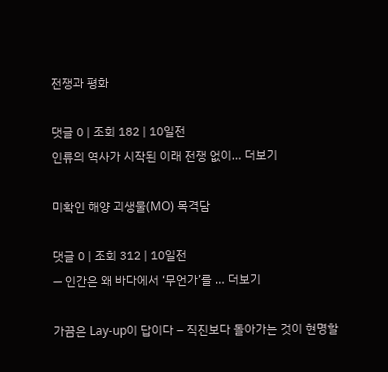전쟁과 평화

댓글 0 | 조회 182 | 10일전
인류의 역사가 시작된 이래 전쟁 없이… 더보기

미확인 해양 괴생물(MO) 목격담

댓글 0 | 조회 312 | 10일전
— 인간은 왜 바다에서 ‘무언가’를 … 더보기

가끔은 Lay-up이 답이다 – 직진보다 돌아가는 것이 현명할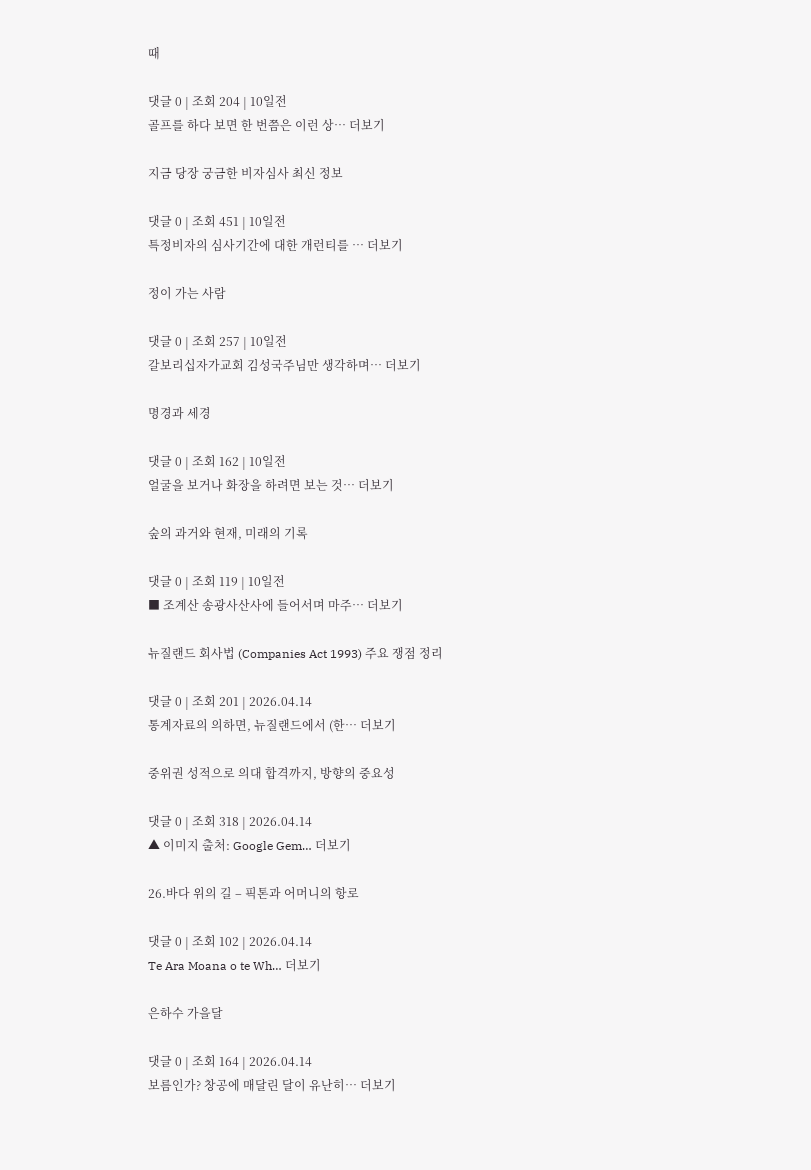때

댓글 0 | 조회 204 | 10일전
골프를 하다 보면 한 번쯤은 이런 상… 더보기

지금 당장 궁금한 비자심사 최신 정보

댓글 0 | 조회 451 | 10일전
특정비자의 심사기간에 대한 개런티를 … 더보기

정이 가는 사람

댓글 0 | 조회 257 | 10일전
갈보리십자가교회 김성국주님만 생각하며… 더보기

명경과 세경

댓글 0 | 조회 162 | 10일전
얼굴을 보거나 화장을 하려면 보는 것… 더보기

숲의 과거와 현재, 미래의 기록

댓글 0 | 조회 119 | 10일전
■ 조계산 송광사산사에 들어서며 마주… 더보기

뉴질랜드 회사법 (Companies Act 1993) 주요 쟁점 정리

댓글 0 | 조회 201 | 2026.04.14
통계자료의 의하면, 뉴질랜드에서 (한… 더보기

중위권 성적으로 의대 합격까지, 방향의 중요성

댓글 0 | 조회 318 | 2026.04.14
▲ 이미지 출처: Google Gem… 더보기

26.바다 위의 길 – 픽톤과 어머니의 항로

댓글 0 | 조회 102 | 2026.04.14
Te Ara Moana o te Wh… 더보기

은하수 가을달

댓글 0 | 조회 164 | 2026.04.14
보름인가? 창공에 매달린 달이 유난히… 더보기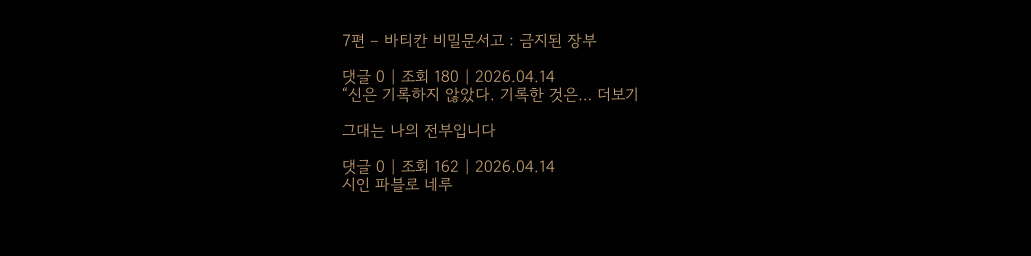7편 – 바티칸 비밀문서고 : 금지된 장부

댓글 0 | 조회 180 | 2026.04.14
“신은 기록하지 않았다. 기록한 것은… 더보기

그대는 나의 전부입니다

댓글 0 | 조회 162 | 2026.04.14
시인 파블로 네루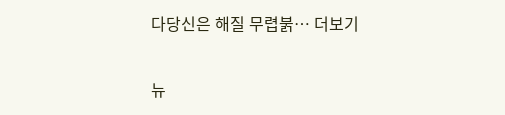다당신은 해질 무렵붉… 더보기

뉴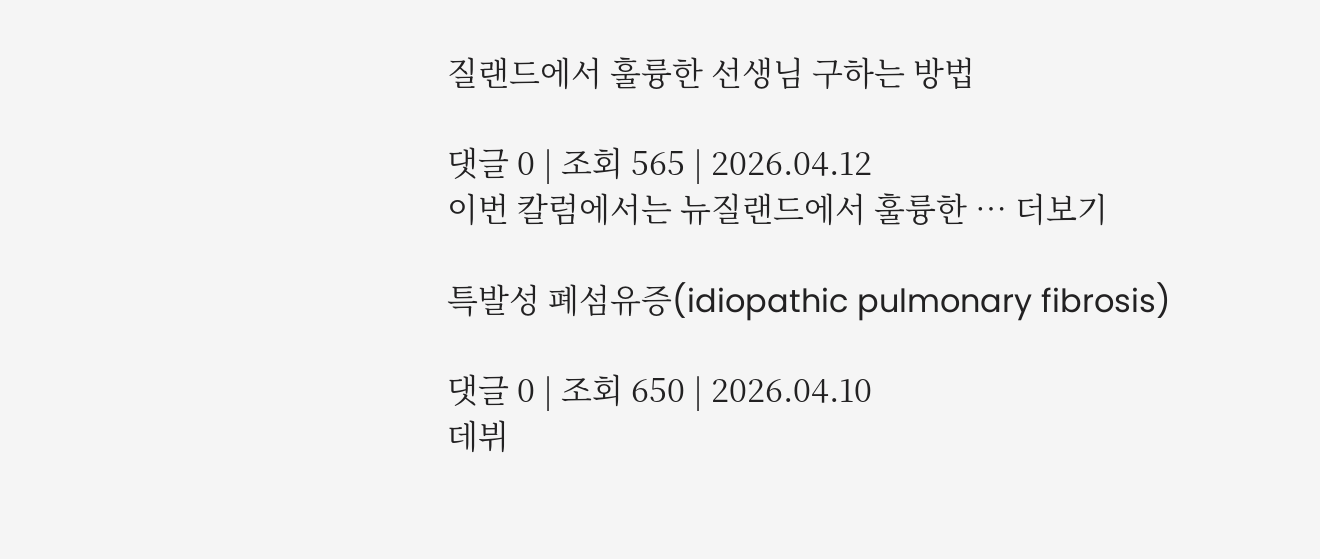질랜드에서 훌륭한 선생님 구하는 방법

댓글 0 | 조회 565 | 2026.04.12
이번 칼럼에서는 뉴질랜드에서 훌륭한 … 더보기

특발성 폐섬유증(idiopathic pulmonary fibrosis)

댓글 0 | 조회 650 | 2026.04.10
데뷔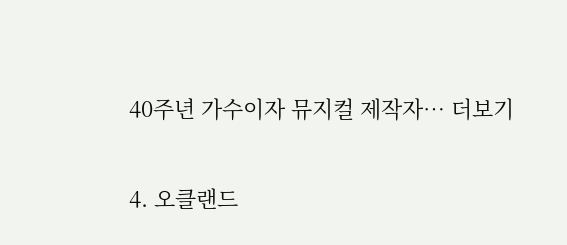40주년 가수이자 뮤지컬 제작자… 더보기

4. 오클랜드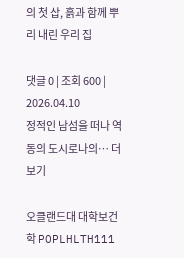의 첫 삽, 흙과 함께 뿌리 내린 우리 집

댓글 0 | 조회 600 | 2026.04.10
정적인 남섬을 떠나 역동의 도시로나의… 더보기

오클랜드대 대학보건학 POPLHLTH111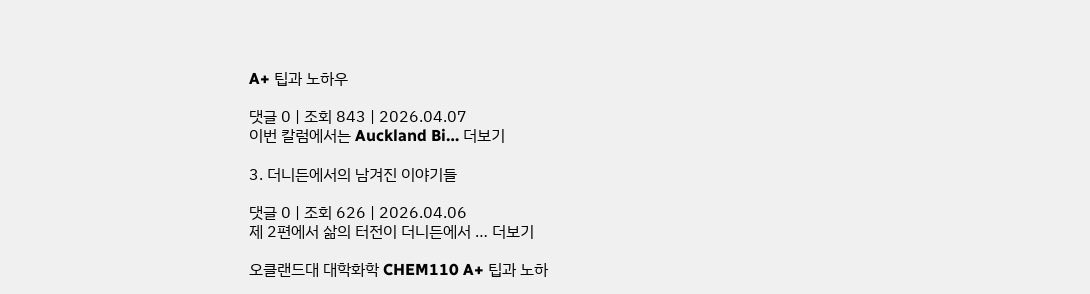A+ 팁과 노하우

댓글 0 | 조회 843 | 2026.04.07
이번 칼럼에서는 Auckland Bi… 더보기

3. 더니든에서의 남겨진 이야기들

댓글 0 | 조회 626 | 2026.04.06
제 2편에서 삶의 터전이 더니든에서 … 더보기

오클랜드대 대학화학 CHEM110 A+ 팁과 노하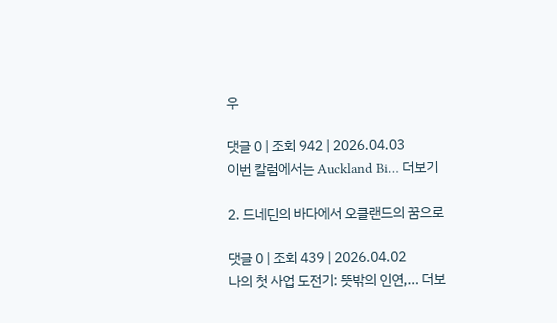우

댓글 0 | 조회 942 | 2026.04.03
이번 칼럼에서는 Auckland Bi… 더보기

2. 드네딘의 바다에서 오클랜드의 꿈으로

댓글 0 | 조회 439 | 2026.04.02
나의 첫 사업 도전기: 뜻밖의 인연,… 더보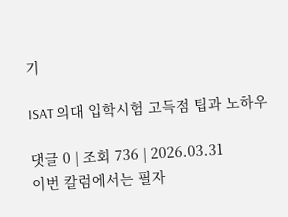기

ISAT 의대 입학시험 고득점 팁과 노하우

댓글 0 | 조회 736 | 2026.03.31
이번 칼럼에서는 필자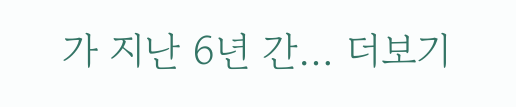가 지난 6년 간… 더보기